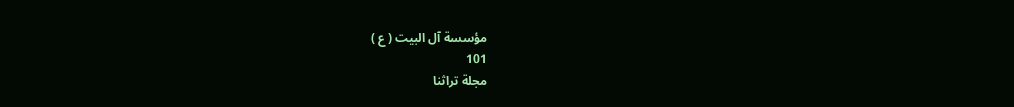مؤسسة آل البيت ( ع )
101
مجلة تراثنا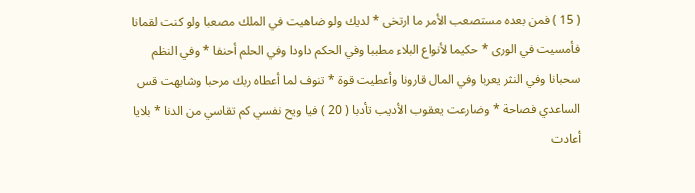( 15 ) فمن بعده مستصعب الأمر ما ارتخى * لديك ولو ضاهيت في الملك مصعبا ولو كنت لقمانا فأمسيت في الورى * حكيما لأنواع البلاء مطببا وفي الحكم داودا وفي الحلم أحنفا * وفي النظم سحبانا وفي النثر يعربا وفي المال قارونا وأعطيت قوة * تنوف لما أعطاه ربك مرحبا وشابهت قس الساعدي فصاحة * وضارعت يعقوب الأديب تأدبا ( 20 ) فيا ويح نفسي كم تقاسي من الدنا * بلايا أعادت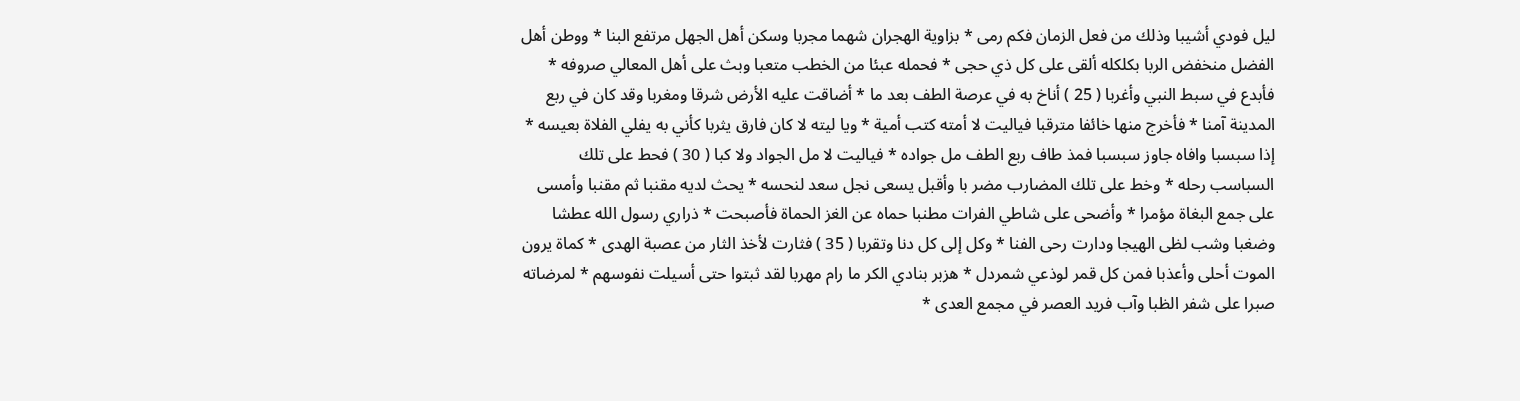ليل فودي أشيبا وذلك من فعل الزمان فكم رمى * بزاوية الهجران شهما مجربا وسكن أهل الجهل مرتفع البنا * ووطن أهل الفضل منخفض الربا بكلكله ألقى على كل ذي حجى * فحمله عبئا من الخطب متعبا وبث على أهل المعالي صروفه * فأبدع في سبط النبي وأغربا ( 25 ) أناخ به في عرصة الطف بعد ما * أضاقت عليه الأرض شرقا ومغربا وقد كان في ربع المدينة آمنا * فأخرج منها خائفا مترقبا فياليت لا أمته كتب أمية * ويا ليته لا كان فارق يثربا كأني به يفلي الفلاة بعيسه * إذا سبسبا وافاه جاوز سبسبا فمذ طاف ربع الطف مل جواده * فياليت لا مل الجواد ولا كبا ( 30 ) فحط على تلك السباسب رحله * وخط على تلك المضارب مضر با وأقبل يسعى نجل سعد لنحسه * يحث لديه مقنبا ثم مقنبا وأمسى على جمع البغاة مؤمرا * وأضحى على شاطي الفرات مطنبا حماه عن الغز الحماة فأصبحت * ذراري رسول الله عطشا وضغبا وشب لظى الهيجا ودارت رحى الفنا * وكل إلى كل دنا وتقربا ( 35 ) فثارت لأخذ الثار من عصبة الهدى * كماة يرون الموت أحلى وأعذبا فمن كل قمر لوذعي شمردل * هزبر بنادي الكر ما رام مهربا لقد ثبتوا حتى أسيلت نفوسهم * لمرضاته صبرا على شفر الظبا وآب فريد العصر في مجمع العدى *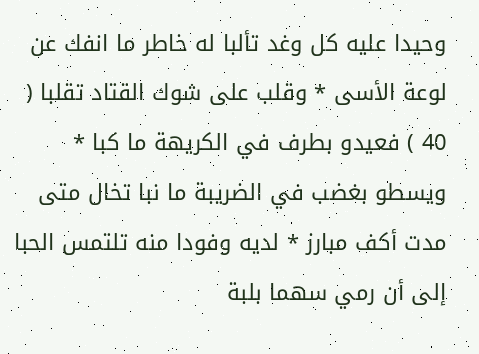وحيدا عليه كل وغد تألبا له خاطر ما انفك عن لوعة الأسى * وقلب على شوك القتاد تقلبا ( 40 ) فعيدو بطرف في الكريهة ما كبا * ويسطو بغضب في الضريبة ما نبا تخال متى مدت أكف مبارز * لديه وفودا منه تلتمس الحبا إلى أن رمي سهما بلبة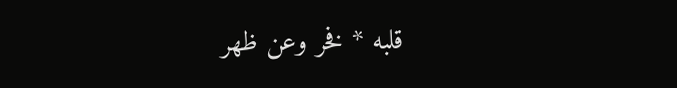قلبه * فخر وعن ظهر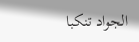الجواد تنكبا